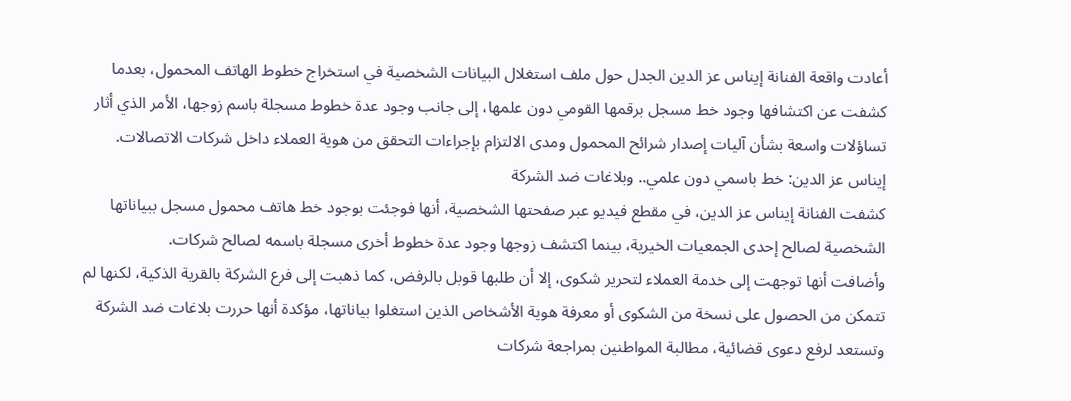أعادت واقعة الفنانة إيناس عز الدين الجدل حول ملف استغلال البيانات الشخصية في استخراج خطوط الهاتف المحمول، بعدما كشفت عن اكتشافها وجود خط مسجل برقمها القومي دون علمها، إلى جانب وجود عدة خطوط مسجلة باسم زوجها، الأمر الذي أثار تساؤلات واسعة بشأن آليات إصدار شرائح المحمول ومدى الالتزام بإجراءات التحقق من هوية العملاء داخل شركات الاتصالات.
إيناس عز الدين: خط باسمي دون علمي.. وبلاغات ضد الشركة
كشفت الفنانة إيناس عز الدين، في مقطع فيديو عبر صفحتها الشخصية، أنها فوجئت بوجود خط هاتف محمول مسجل ببياناتها الشخصية لصالح إحدى الجمعيات الخيرية، بينما اكتشف زوجها وجود عدة خطوط أخرى مسجلة باسمه لصالح شركات.
وأضافت أنها توجهت إلى خدمة العملاء لتحرير شكوى، إلا أن طلبها قوبل بالرفض، كما ذهبت إلى فرع الشركة بالقرية الذكية، لكنها لم تتمكن من الحصول على نسخة من الشكوى أو معرفة هوية الأشخاص الذين استغلوا بياناتها، مؤكدة أنها حررت بلاغات ضد الشركة وتستعد لرفع دعوى قضائية، مطالبة المواطنين بمراجعة شركات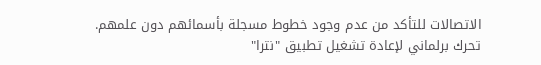الاتصالات للتأكد من عدم وجود خطوط مسجلة بأسمائهم دون علمهم.
تحرك برلماني لإعادة تشغيل تطبيق "نترا"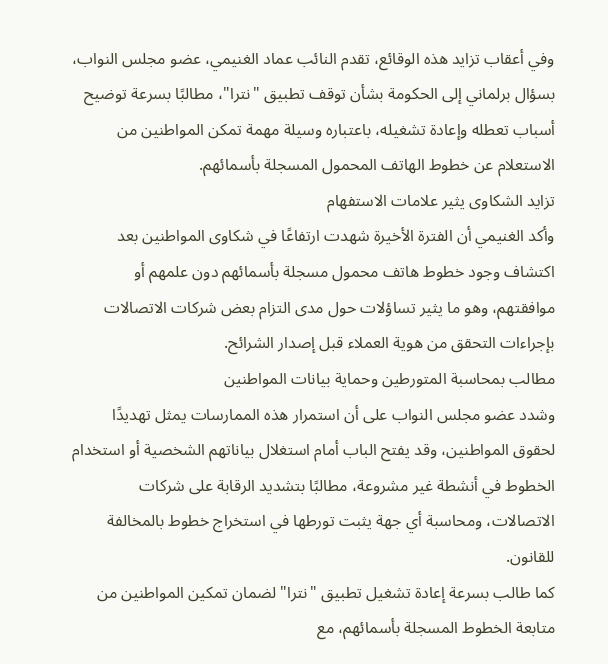وفي أعقاب تزايد هذه الوقائع، تقدم النائب عماد الغنيمي، عضو مجلس النواب، بسؤال برلماني إلى الحكومة بشأن توقف تطبيق "نترا"، مطالبًا بسرعة توضيح أسباب تعطله وإعادة تشغيله، باعتباره وسيلة مهمة تمكن المواطنين من الاستعلام عن خطوط الهاتف المحمول المسجلة بأسمائهم.
تزايد الشكاوى يثير علامات الاستفهام
وأكد الغنيمي أن الفترة الأخيرة شهدت ارتفاعًا في شكاوى المواطنين بعد اكتشاف وجود خطوط هاتف محمول مسجلة بأسمائهم دون علمهم أو موافقتهم، وهو ما يثير تساؤلات حول مدى التزام بعض شركات الاتصالات بإجراءات التحقق من هوية العملاء قبل إصدار الشرائح.
مطالب بمحاسبة المتورطين وحماية بيانات المواطنين
وشدد عضو مجلس النواب على أن استمرار هذه الممارسات يمثل تهديدًا لحقوق المواطنين، وقد يفتح الباب أمام استغلال بياناتهم الشخصية أو استخدام الخطوط في أنشطة غير مشروعة، مطالبًا بتشديد الرقابة على شركات الاتصالات، ومحاسبة أي جهة يثبت تورطها في استخراج خطوط بالمخالفة للقانون.
كما طالب بسرعة إعادة تشغيل تطبيق "نترا" لضمان تمكين المواطنين من متابعة الخطوط المسجلة بأسمائهم، مع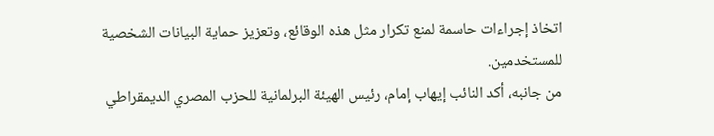اتخاذ إجراءات حاسمة لمنع تكرار مثل هذه الوقائع، وتعزيز حماية البيانات الشخصية للمستخدمين.
من جانبه، أكد النائب إيهاب إمام، رئيس الهيئة البرلمانية للحزب المصري الديمقراطي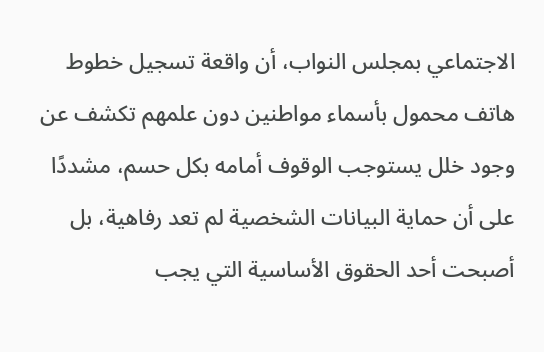الاجتماعي بمجلس النواب، أن واقعة تسجيل خطوط هاتف محمول بأسماء مواطنين دون علمهم تكشف عن وجود خلل يستوجب الوقوف أمامه بكل حسم، مشددًا على أن حماية البيانات الشخصية لم تعد رفاهية، بل أصبحت أحد الحقوق الأساسية التي يجب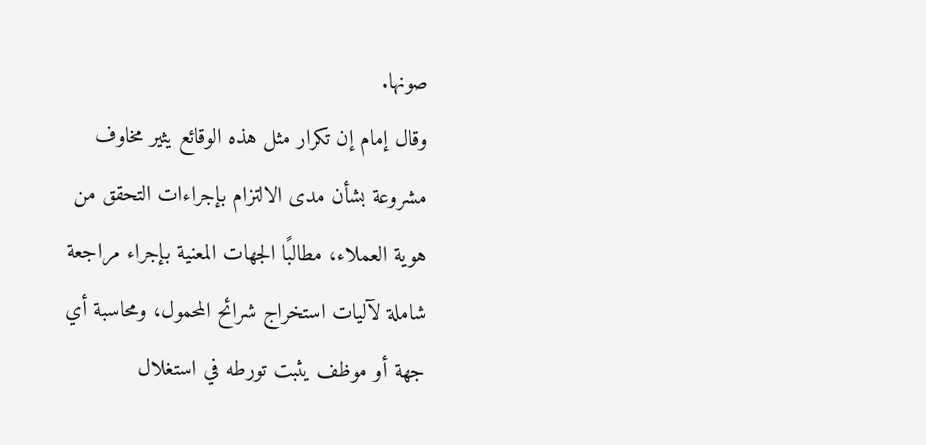صونها.
وقال إمام إن تكرار مثل هذه الوقائع يثير مخاوف مشروعة بشأن مدى الالتزام بإجراءات التحقق من هوية العملاء، مطالبًا الجهات المعنية بإجراء مراجعة شاملة لآليات استخراج شرائح المحمول، ومحاسبة أي جهة أو موظف يثبت تورطه في استغلال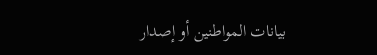بيانات المواطنين أو إصدار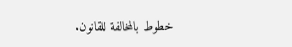خطوط بالمخالفة للقانون.